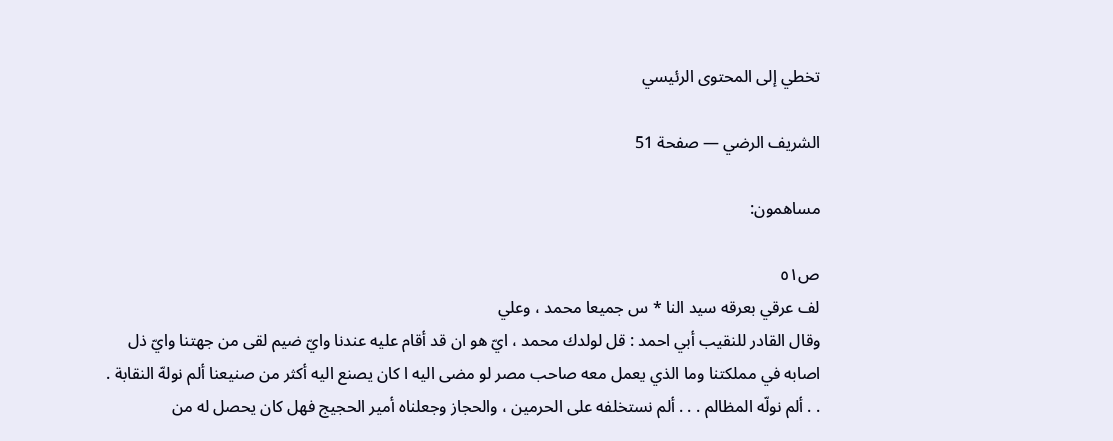تخطي إلى المحتوى الرئيسي

الشريف الرضي — صفحة 51

مساهمون:

ص٥١
لف عرقي بعرقه سيد النا * س جميعا محمد ، وعلي
وقال القادر للنقيب أبي احمد : قل لولدك محمد ، ايّ هو ان قد أقام عليه عندنا وايّ ضيم لقى من جهتنا وايّ ذل اصابه في مملكتنا وما الذي يعمل معه صاحب مصر لو مضى اليه ا كان يصنع اليه أكثر من صنيعنا ألم نولهّ النقابة . . . ألم نولّه المظالم . . . ألم نستخلفه على الحرمين ، والحجاز وجعلناه أمير الحجيج فهل كان يحصل له من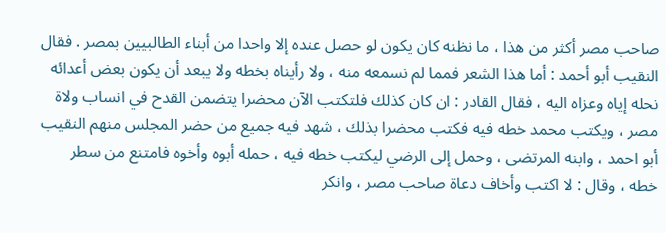صاحب مصر أكثر من هذا ، ما نظنه كان يكون لو حصل عنده إلا واحدا من أبناء الطالبيين بمصر . فقال النقيب أبو أحمد : أما هذا الشعر فمما لم نسمعه منه ، ولا رأيناه بخطه ولا يبعد أن يكون بعض أعدائه نحله إياه وعزاه اليه ، فقال القادر : ان كان كذلك فلتكتب الآن محضرا يتضمن القدح في انساب ولاة مصر ، ويكتب محمد خطه فيه فكتب محضرا بذلك ، شهد فيه جميع من حضر المجلس منهم النقيب أبو احمد ، وابنه المرتضى ، وحمل إلى الرضي ليكتب خطه فيه ، حمله أبوه وأخوه فامتنع من سطر خطه ، وقال : لا اكتب وأخاف دعاة صاحب مصر ، وانكر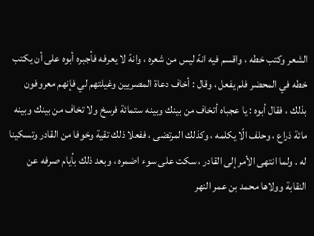الشعر وكتب خطه ، واقسم فيه انهّ ليس من شعره ، وانهّ لا يعرفه فأجبره أبوه على أن يكتب خطه في المحضر فلم يفعل ، وقال : أخاف دعاة المصريين وغيلتهم لي فإنهم معروفون بذلك ، فقال أبوه : يا عجباه أتخاف من بينك وبينه ستمائة فرسخ ولا تخاف من بينك وبينه مائة ذراع ، وحلف الّا يكلمه ، وكذلك المرتضى ، ففعلا ذلك تقية وخوفا من القادر وتسكينا له . ولما انتهى الأمر إلى القادر ، سكت على سوء اضمره ، وبعد ذلك بأيام صرفه عن النقابة وولاها محمد بن عمر النهر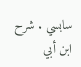سابسي . شرح ابن أبي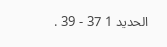الحديد 1 37 - 39 .